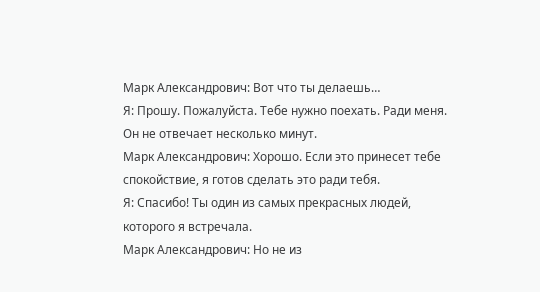Марк Александрович: Вот что ты делаешь…
Я: Прошу. Пожалуйста. Тебе нужно поехать. Ради меня.
Он не отвечает несколько минут.
Марк Александрович: Хорошо. Если это принесет тебе спокойствие, я готов сделать это ради тебя.
Я: Спасибо! Ты один из самых прекрасных людей, которого я встречала.
Марк Александрович: Но не из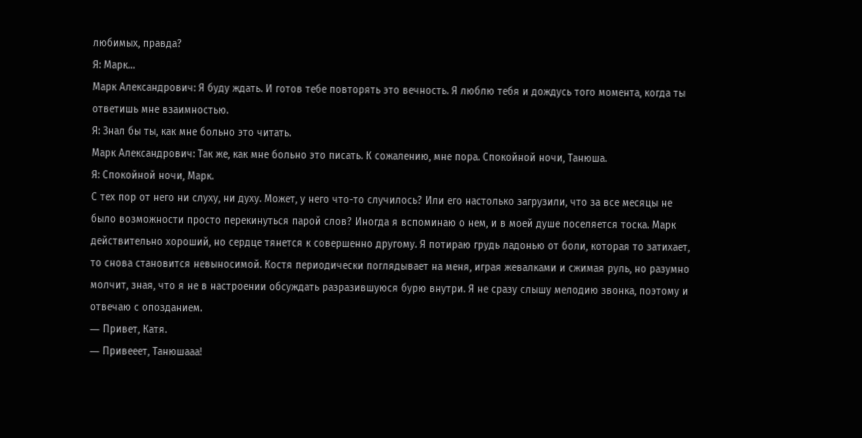любимых, правда?
Я: Марк…
Марк Александрович: Я буду ждать. И готов тебе повторять это вечность. Я люблю тебя и дождусь того момента, когда ты ответишь мне взаимностью.
Я: Знал бы ты, как мне больно это читать.
Марк Александрович: Так же, как мне больно это писать. К сожалению, мне пора. Спокойной ночи, Танюша.
Я: Спокойной ночи, Марк.
С тех пор от него ни слуху, ни духу. Может, у него что-то случилось? Или его настолько загрузили, что за все месяцы не было возможности просто перекинуться парой слов? Иногда я вспоминаю о нем, и в моей душе поселяется тоска. Марк действительно хороший, но сердце тянется к совершенно другому. Я потираю грудь ладонью от боли, которая то затихает, то снова становится невыносимой. Костя периодически поглядывает на меня, играя жевалками и сжимая руль, но разумно молчит, зная, что я не в настроении обсуждать разразившуюся бурю внутри. Я не сразу слышу мелодию звонка, поэтому и отвечаю с опозданием.
― Привет, Катя.
― Привееет, Танюшааа!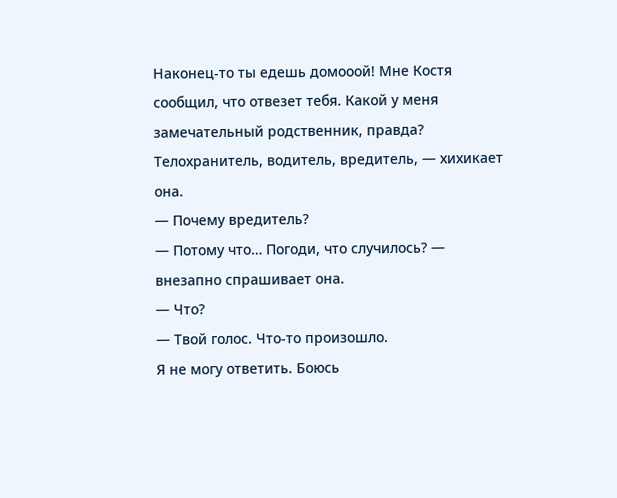Наконец-то ты едешь домооой! Мне Костя сообщил, что отвезет тебя. Какой у меня замечательный родственник, правда? Телохранитель, водитель, вредитель, ― хихикает она.
― Почему вредитель?
― Потому что… Погоди, что случилось? ― внезапно спрашивает она.
― Что?
― Твой голос. Что-то произошло.
Я не могу ответить. Боюсь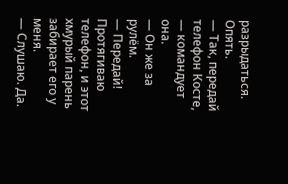разрыдаться. Опять.
― Так, передай телефон Косте, ― командует она.
― Он же за рулём.
― Передай!
Протягиваю телефон, и этот хмурый парень забирает его у меня.
― Слушаю. Да.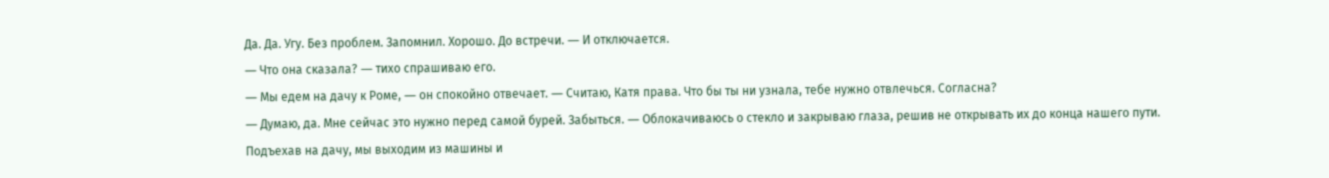Да. Да. Угу. Без проблем. Запомнил. Хорошо. До встречи. ― И отключается.
― Что она сказала? ― тихо спрашиваю его.
― Мы едем на дачу к Роме, ― он спокойно отвечает. ― Считаю, Катя права. Что бы ты ни узнала, тебе нужно отвлечься. Согласна?
― Думаю, да. Мне сейчас это нужно перед самой бурей. Забыться. ― Облокачиваюсь о стекло и закрываю глаза, решив не открывать их до конца нашего пути.
Подъехав на дачу, мы выходим из машины и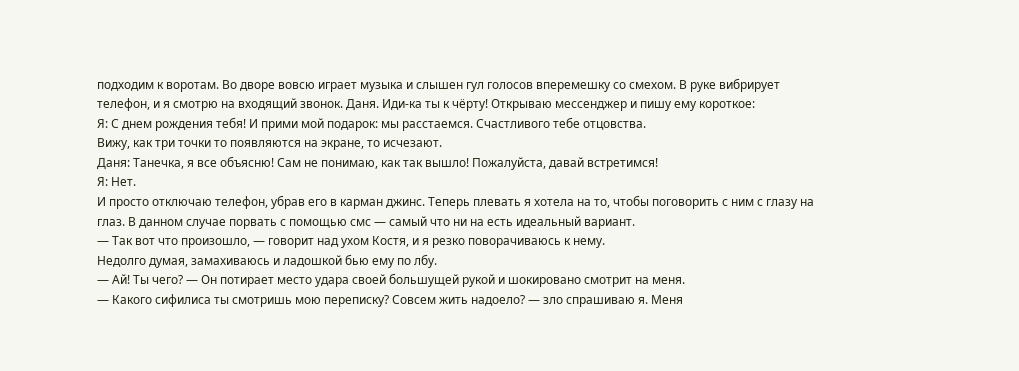подходим к воротам. Во дворе вовсю играет музыка и слышен гул голосов вперемешку со смехом. В руке вибрирует телефон, и я смотрю на входящий звонок. Даня. Иди-ка ты к чёрту! Открываю мессенджер и пишу ему короткое:
Я: С днем рождения тебя! И прими мой подарок: мы расстаемся. Счастливого тебе отцовства.
Вижу, как три точки то появляются на экране, то исчезают.
Даня: Танечка, я все объясню! Сам не понимаю, как так вышло! Пожалуйста, давай встретимся!
Я: Нет.
И просто отключаю телефон, убрав его в карман джинс. Теперь плевать я хотела на то, чтобы поговорить с ним с глазу на глаз. В данном случае порвать с помощью смс ― самый что ни на есть идеальный вариант.
― Так вот что произошло, ― говорит над ухом Костя, и я резко поворачиваюсь к нему.
Недолго думая, замахиваюсь и ладошкой бью ему по лбу.
― Ай! Ты чего? ― Он потирает место удара своей большущей рукой и шокировано смотрит на меня.
― Какого сифилиса ты смотришь мою переписку? Совсем жить надоело? ― зло спрашиваю я. Меня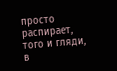просто распирает, того и гляди, в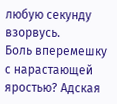любую секунду взорвусь.
Боль вперемешку с нарастающей яростью? Адская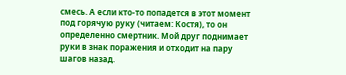смесь. А если кто-то попадется в этот момент под горячую руку (читаем: Костя), то он определенно смертник. Мой друг поднимает руки в знак поражения и отходит на пару шагов назад.